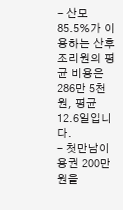- 산모 85.5%가 이용하는 산후조리원의 평균 비용은 286만 5천원, 평균 12.6일입니다.
- 첫만남이용권 200만원을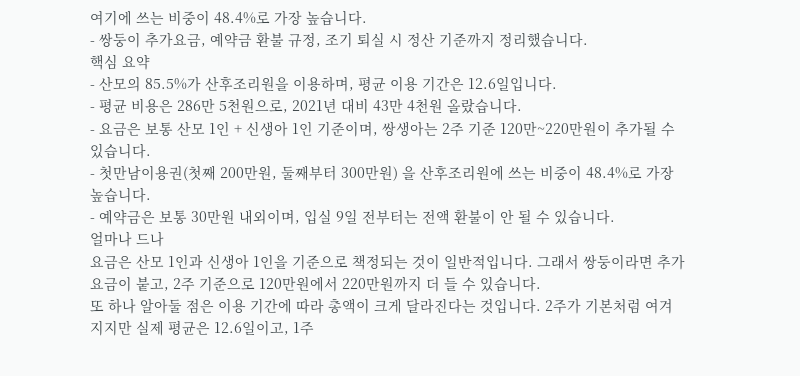여기에 쓰는 비중이 48.4%로 가장 높습니다.
- 쌍둥이 추가요금, 예약금 환불 규정, 조기 퇴실 시 정산 기준까지 정리했습니다.
핵심 요약
- 산모의 85.5%가 산후조리원을 이용하며, 평균 이용 기간은 12.6일입니다.
- 평균 비용은 286만 5천원으로, 2021년 대비 43만 4천원 올랐습니다.
- 요금은 보통 산모 1인 + 신생아 1인 기준이며, 쌍생아는 2주 기준 120만~220만원이 추가될 수 있습니다.
- 첫만남이용권(첫째 200만원, 둘째부터 300만원) 을 산후조리원에 쓰는 비중이 48.4%로 가장 높습니다.
- 예약금은 보통 30만원 내외이며, 입실 9일 전부터는 전액 환불이 안 될 수 있습니다.
얼마나 드나
요금은 산모 1인과 신생아 1인을 기준으로 책정되는 것이 일반적입니다. 그래서 쌍둥이라면 추가 요금이 붙고, 2주 기준으로 120만원에서 220만원까지 더 들 수 있습니다.
또 하나 알아둘 점은 이용 기간에 따라 총액이 크게 달라진다는 것입니다. 2주가 기본처럼 여겨지지만 실제 평균은 12.6일이고, 1주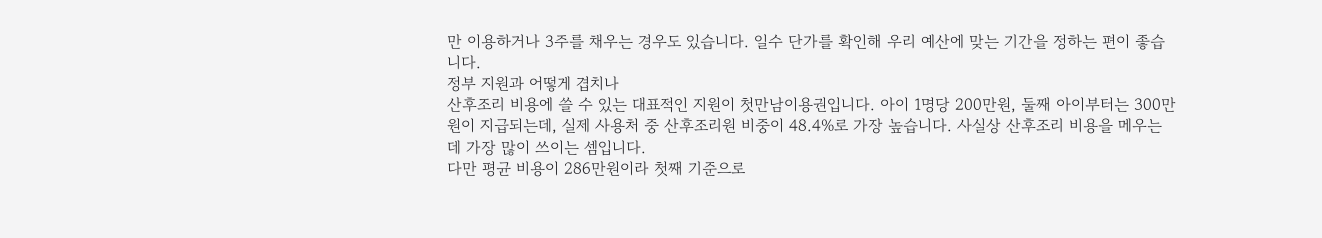만 이용하거나 3주를 채우는 경우도 있습니다. 일수 단가를 확인해 우리 예산에 맞는 기간을 정하는 편이 좋습니다.
정부 지원과 어떻게 겹치나
산후조리 비용에 쓸 수 있는 대표적인 지원이 첫만남이용권입니다. 아이 1명당 200만원, 둘째 아이부터는 300만원이 지급되는데, 실제 사용처 중 산후조리원 비중이 48.4%로 가장 높습니다. 사실상 산후조리 비용을 메우는 데 가장 많이 쓰이는 셈입니다.
다만 평균 비용이 286만원이라 첫째 기준으로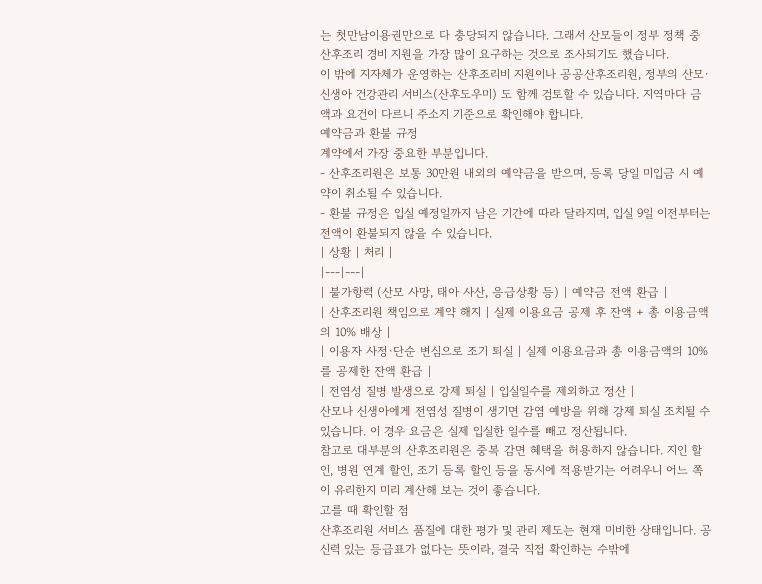는 첫만남이용권만으로 다 충당되지 않습니다. 그래서 산모들이 정부 정책 중 산후조리 경비 지원을 가장 많이 요구하는 것으로 조사되기도 했습니다.
이 밖에 지자체가 운영하는 산후조리비 지원이나 공공산후조리원, 정부의 산모·신생아 건강관리 서비스(산후도우미) 도 함께 검토할 수 있습니다. 지역마다 금액과 요건이 다르니 주소지 기준으로 확인해야 합니다.
예약금과 환불 규정
계약에서 가장 중요한 부분입니다.
- 산후조리원은 보통 30만원 내외의 예약금을 받으며, 등록 당일 미입금 시 예약이 취소될 수 있습니다.
- 환불 규정은 입실 예정일까지 남은 기간에 따라 달라지며, 입실 9일 이전부터는 전액이 환불되지 않을 수 있습니다.
| 상황 | 처리 |
|---|---|
| 불가항력 (산모 사망, 태아 사산, 응급상황 등) | 예약금 전액 환급 |
| 산후조리원 책임으로 계약 해지 | 실제 이용요금 공제 후 잔액 + 총 이용금액의 10% 배상 |
| 이용자 사정·단순 변심으로 조기 퇴실 | 실제 이용요금과 총 이용금액의 10%를 공제한 잔액 환급 |
| 전염성 질병 발생으로 강제 퇴실 | 입실일수를 제외하고 정산 |
산모나 신생아에게 전염성 질병이 생기면 감염 예방을 위해 강제 퇴실 조치될 수 있습니다. 이 경우 요금은 실제 입실한 일수를 빼고 정산됩니다.
참고로 대부분의 산후조리원은 중복 감면 혜택을 허용하지 않습니다. 지인 할인, 병원 연계 할인, 조기 등록 할인 등을 동시에 적용받기는 어려우니 어느 쪽이 유리한지 미리 계산해 보는 것이 좋습니다.
고를 때 확인할 점
산후조리원 서비스 품질에 대한 평가 및 관리 제도는 현재 미비한 상태입니다. 공신력 있는 등급표가 없다는 뜻이라, 결국 직접 확인하는 수밖에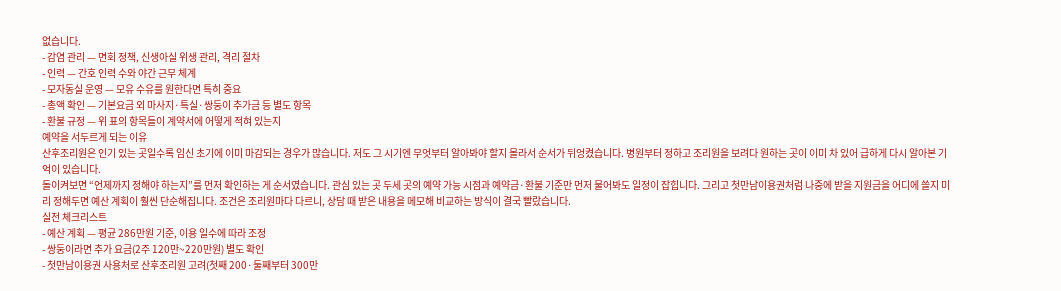없습니다.
- 감염 관리 — 면회 정책, 신생아실 위생 관리, 격리 절차
- 인력 — 간호 인력 수와 야간 근무 체계
- 모자동실 운영 — 모유 수유를 원한다면 특히 중요
- 총액 확인 — 기본요금 외 마사지·특실·쌍둥이 추가금 등 별도 항목
- 환불 규정 — 위 표의 항목들이 계약서에 어떻게 적혀 있는지
예약을 서두르게 되는 이유
산후조리원은 인기 있는 곳일수록 임신 초기에 이미 마감되는 경우가 많습니다. 저도 그 시기엔 무엇부터 알아봐야 할지 몰라서 순서가 뒤엉켰습니다. 병원부터 정하고 조리원을 보려다 원하는 곳이 이미 차 있어 급하게 다시 알아본 기억이 있습니다.
돌이켜보면 “언제까지 정해야 하는지”를 먼저 확인하는 게 순서였습니다. 관심 있는 곳 두세 곳의 예약 가능 시점과 예약금·환불 기준만 먼저 물어봐도 일정이 잡힙니다. 그리고 첫만남이용권처럼 나중에 받을 지원금을 어디에 쓸지 미리 정해두면 예산 계획이 훨씬 단순해집니다. 조건은 조리원마다 다르니, 상담 때 받은 내용을 메모해 비교하는 방식이 결국 빨랐습니다.
실전 체크리스트
- 예산 계획 — 평균 286만원 기준, 이용 일수에 따라 조정
- 쌍둥이라면 추가 요금(2주 120만~220만원) 별도 확인
- 첫만남이용권 사용처로 산후조리원 고려(첫째 200·둘째부터 300만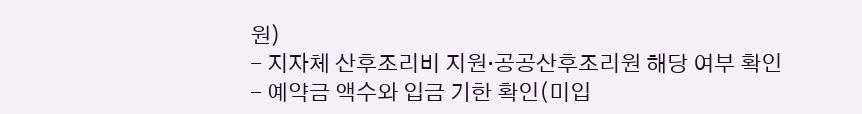원)
- 지자체 산후조리비 지원·공공산후조리원 해당 여부 확인
- 예약금 액수와 입금 기한 확인(미입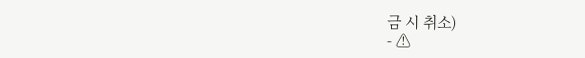금 시 취소)
- ⚠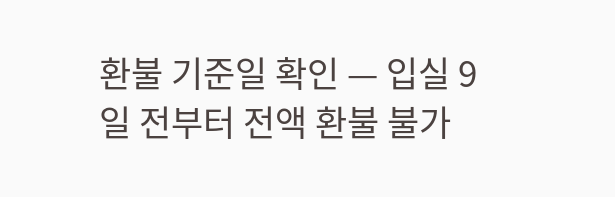환불 기준일 확인 — 입실 9일 전부터 전액 환불 불가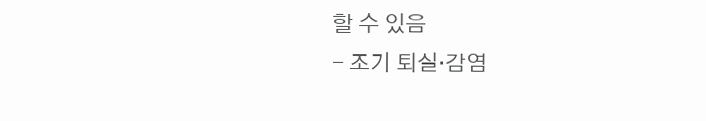할 수 있음
- 조기 퇴실·감염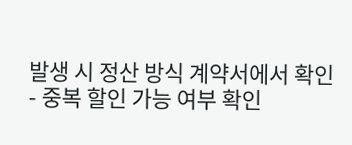발생 시 정산 방식 계약서에서 확인
- 중복 할인 가능 여부 확인